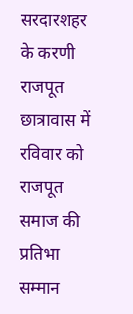सरदारशहर के करणी राजपूत छात्रावास में रविवार को राजपूत समाज की प्रतिभा सम्मान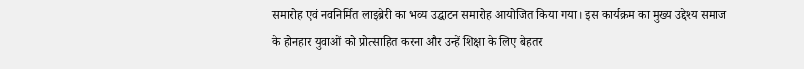समारोह एवं नवनिर्मित लाइब्रेरी का भव्य उद्घाटन समारोह आयोजित किया गया। इस कार्यक्रम का मुख्य उद्देश्य समाज के होनहार युवाओं को प्रोत्साहित करना और उन्हें शिक्षा के लिए बेहतर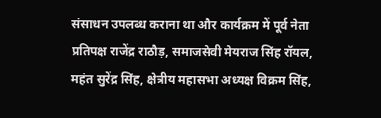संसाधन उपलब्ध कराना था और कार्यक्रम में पूर्व नेता प्रतिपक्ष राजेंद्र राठौड़, समाजसेवी मेयराज सिंह रॉयल, महंत सुरेंद्र सिंह, क्षेत्रीय महासभा अध्यक्ष विक्रम सिंह,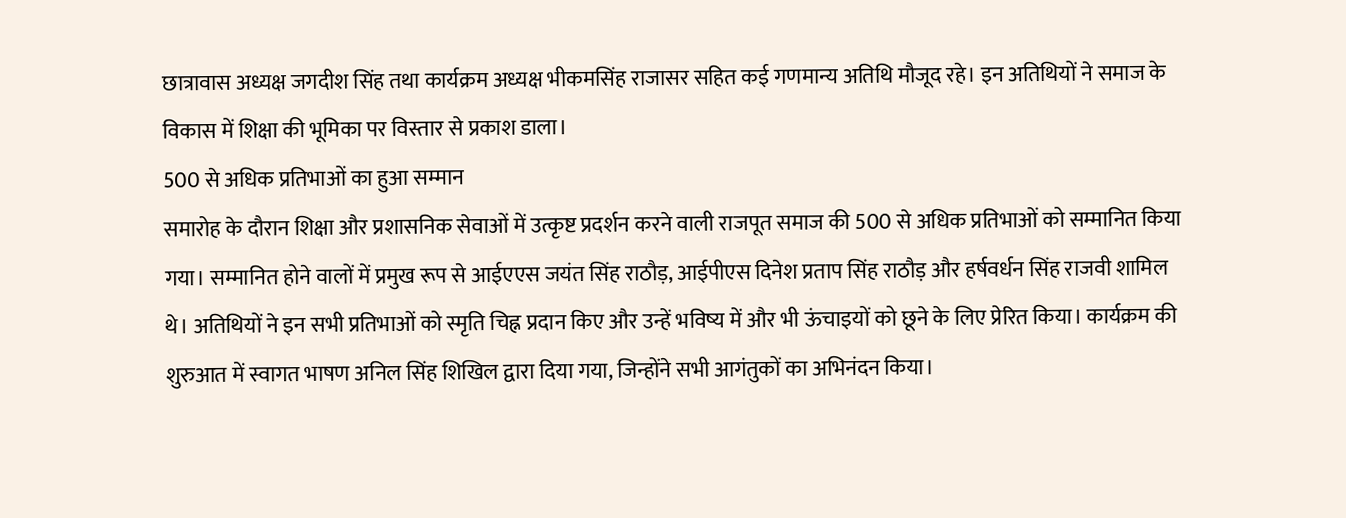छात्रावास अध्यक्ष जगदीश सिंह तथा कार्यक्रम अध्यक्ष भीकमसिंह राजासर सहित कई गणमान्य अतिथि मौजूद रहे। इन अतिथियों ने समाज के विकास में शिक्षा की भूमिका पर विस्तार से प्रकाश डाला।
500 से अधिक प्रतिभाओं का हुआ सम्मान
समारोह के दौरान शिक्षा और प्रशासनिक सेवाओं में उत्कृष्ट प्रदर्शन करने वाली राजपूत समाज की 500 से अधिक प्रतिभाओं को सम्मानित किया गया। सम्मानित होने वालों में प्रमुख रूप से आईएएस जयंत सिंह राठौड़, आईपीएस दिनेश प्रताप सिंह राठौड़ और हर्षवर्धन सिंह राजवी शामिल थे। अतिथियों ने इन सभी प्रतिभाओं को स्मृति चिह्न प्रदान किए और उन्हें भविष्य में और भी ऊंचाइयों को छूने के लिए प्रेरित किया। कार्यक्रम की शुरुआत में स्वागत भाषण अनिल सिंह शिखिल द्वारा दिया गया, जिन्होंने सभी आगंतुकों का अभिनंदन किया।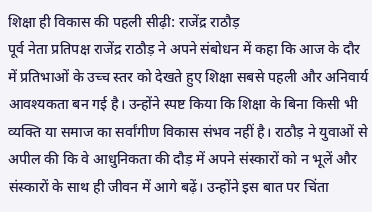शिक्षा ही विकास की पहली सीढ़ी: राजेंद्र राठौड़
पूर्व नेता प्रतिपक्ष राजेंद्र राठौड़ ने अपने संबोधन में कहा कि आज के दौर में प्रतिभाओं के उच्च स्तर को देखते हुए शिक्षा सबसे पहली और अनिवार्य आवश्यकता बन गई है। उन्होंने स्पष्ट किया कि शिक्षा के बिना किसी भी व्यक्ति या समाज का सर्वांगीण विकास संभव नहीं है। राठौड़ ने युवाओं से अपील की कि वे आधुनिकता की दौड़ में अपने संस्कारों को न भूलें और संस्कारों के साथ ही जीवन में आगे बढ़ें। उन्होंने इस बात पर चिंता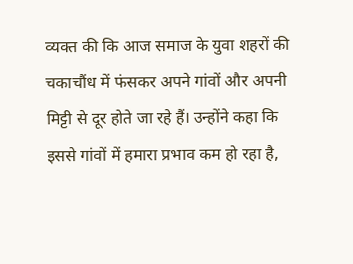व्यक्त की कि आज समाज के युवा शहरों की चकाचौंध में फंसकर अपने गांवों और अपनी मिट्टी से दूर होते जा रहे हैं। उन्होंने कहा कि इससे गांवों में हमारा प्रभाव कम हो रहा है,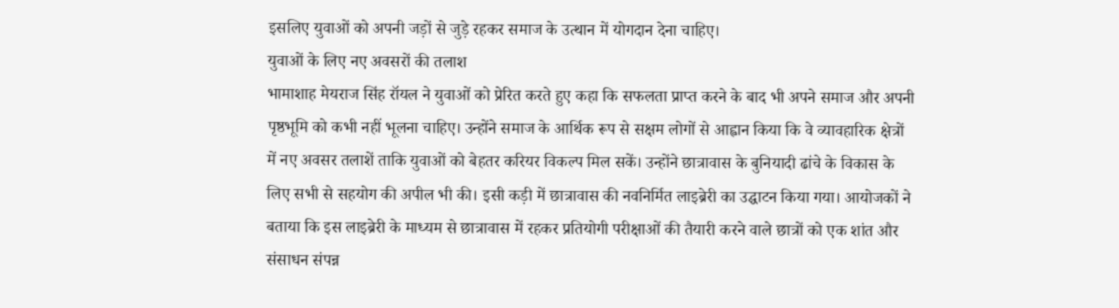इसलिए युवाओं को अपनी जड़ों से जुड़े रहकर समाज के उत्थान में योगदान देना चाहिए।
युवाओं के लिए नए अवसरों की तलाश
भामाशाह मेयराज सिंह रॉयल ने युवाओं को प्रेरित करते हुए कहा कि सफलता प्राप्त करने के बाद भी अपने समाज और अपनी पृष्ठभूमि को कभी नहीं भूलना चाहिए। उन्होंने समाज के आर्थिक रूप से सक्षम लोगों से आह्वान किया कि वे व्यावहारिक क्षेत्रों में नए अवसर तलाशें ताकि युवाओं को बेहतर करियर विकल्प मिल सकें। उन्होंने छात्रावास के बुनियादी ढांचे के विकास के लिए सभी से सहयोग की अपील भी की। इसी कड़ी में छात्रावास की नवनिर्मित लाइब्रेरी का उद्घाटन किया गया। आयोजकों ने बताया कि इस लाइब्रेरी के माध्यम से छात्रावास में रहकर प्रतियोगी परीक्षाओं की तैयारी करने वाले छात्रों को एक शांत और संसाधन संपन्न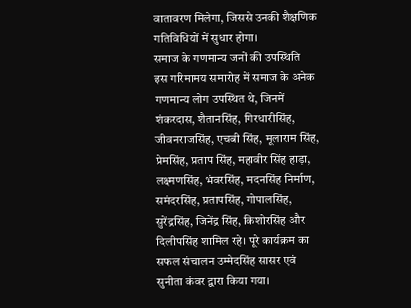वातावरण मिलेगा, जिससे उनकी शैक्षणिक गतिविधियों में सुधार होगा।
समाज के गणमान्य जनों की उपस्थिति
इस गरिमामय समारोह में समाज के अनेक गणमान्य लोग उपस्थित थे, जिनमें शंकरदास, शैतानसिंह, गिरधारीसिंह, जीवनराजसिंह, एचबी सिंह, मूलाराम सिंह, प्रेमसिंह, प्रताप सिंह, महावीर सिंह हाड़ा, लक्ष्मणसिंह, भंवरसिंह, मदनसिंह निर्माण, समंदरसिंह, प्रतापसिंह, गोपालसिंह, सुरेंद्रसिंह, जिनेंद्र सिंह, किशोरसिंह और दिलीपसिंह शामिल रहे। पूरे कार्यक्रम का सफल संचालन उम्मेदसिंह सासर एवं सुनीता कंवर द्वारा किया गया।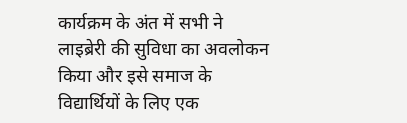कार्यक्रम के अंत में सभी ने लाइब्रेरी की सुविधा का अवलोकन किया और इसे समाज के विद्यार्थियों के लिए एक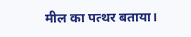मील का पत्थर बताया।